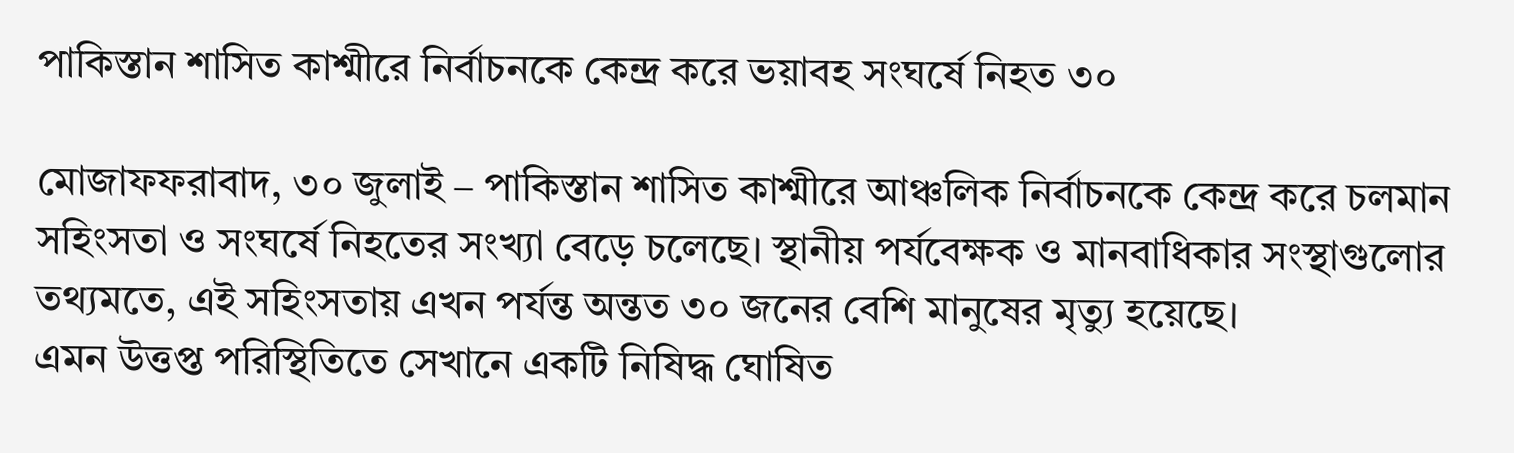পাকিস্তান শাসিত কাশ্মীরে নির্বাচনকে কেন্দ্র করে ভয়াবহ সংঘর্ষে নিহত ৩০

মোজাফফরাবাদ, ৩০ জুলাই – পাকিস্তান শাসিত কাশ্মীরে আঞ্চলিক নির্বাচনকে কেন্দ্র করে চলমান সহিংসতা ও সংঘর্ষে নিহতের সংখ্যা বেড়ে চলেছে। স্থানীয় পর্যবেক্ষক ও মানবাধিকার সংস্থাগুলোর তথ্যমতে, এই সহিংসতায় এখন পর্যন্ত অন্তত ৩০ জনের বেশি মানুষের মৃত্যু হয়েছে।
এমন উত্তপ্ত পরিস্থিতিতে সেখানে একটি নিষিদ্ধ ঘোষিত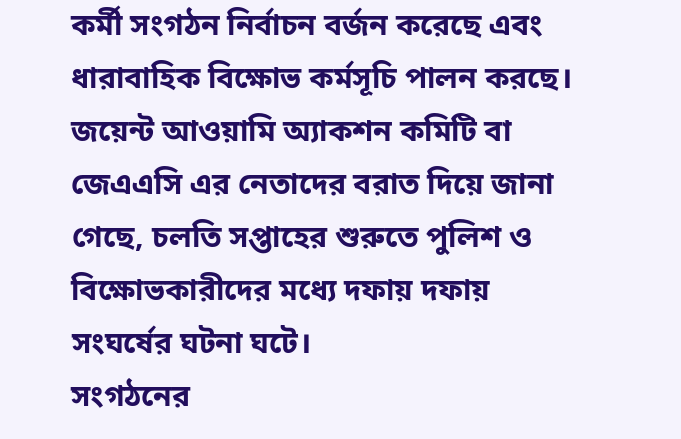কর্মী সংগঠন নির্বাচন বর্জন করেছে এবং ধারাবাহিক বিক্ষোভ কর্মসূচি পালন করছে। জয়েন্ট আওয়ামি অ্যাকশন কমিটি বা জেএএসি এর নেতাদের বরাত দিয়ে জানা গেছে, চলতি সপ্তাহের শুরুতে পুলিশ ও বিক্ষোভকারীদের মধ্যে দফায় দফায় সংঘর্ষের ঘটনা ঘটে।
সংগঠনের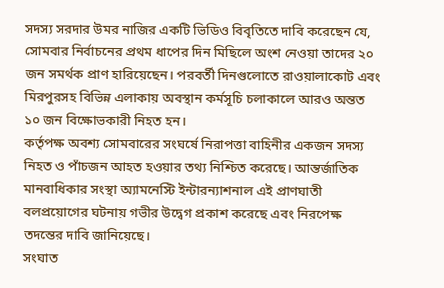সদস্য সরদার উমর নাজির একটি ভিডিও বিবৃতিতে দাবি করেছেন যে, সোমবার নির্বাচনের প্রথম ধাপের দিন মিছিলে অংশ নেওয়া তাদের ২০ জন সমর্থক প্রাণ হারিয়েছেন। পরবর্তী দিনগুলোতে রাওয়ালাকোট এবং মিরপুরসহ বিভিন্ন এলাকায় অবস্থান কর্মসূচি চলাকালে আরও অন্তত ১০ জন বিক্ষোভকারী নিহত হন।
কর্তৃপক্ষ অবশ্য সোমবারের সংঘর্ষে নিরাপত্তা বাহিনীর একজন সদস্য নিহত ও পাঁচজন আহত হওয়ার তথ্য নিশ্চিত করেছে। আন্তর্জাতিক মানবাধিকার সংস্থা অ্যামনেস্টি ইন্টারন্যাশনাল এই প্রাণঘাতী বলপ্রয়োগের ঘটনায় গভীর উদ্বেগ প্রকাশ করেছে এবং নিরপেক্ষ তদন্তের দাবি জানিয়েছে।
সংঘাত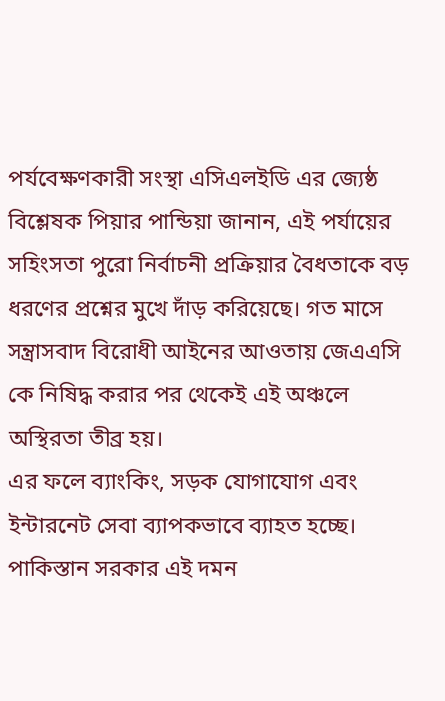পর্যবেক্ষণকারী সংস্থা এসিএলইডি এর জ্যেষ্ঠ বিশ্লেষক পিয়ার পান্ডিয়া জানান, এই পর্যায়ের সহিংসতা পুরো নির্বাচনী প্রক্রিয়ার বৈধতাকে বড় ধরণের প্রশ্নের মুখে দাঁড় করিয়েছে। গত মাসে সন্ত্রাসবাদ বিরোধী আইনের আওতায় জেএএসি কে নিষিদ্ধ করার পর থেকেই এই অঞ্চলে অস্থিরতা তীব্র হয়।
এর ফলে ব্যাংকিং, সড়ক যোগাযোগ এবং ইন্টারনেট সেবা ব্যাপকভাবে ব্যাহত হচ্ছে। পাকিস্তান সরকার এই দমন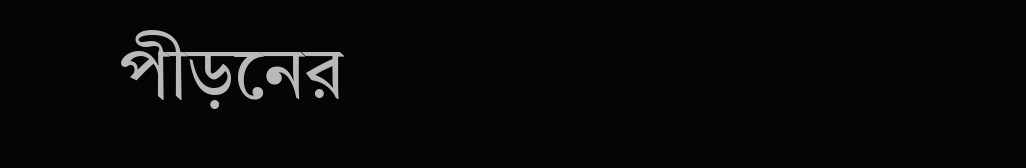পীড়নের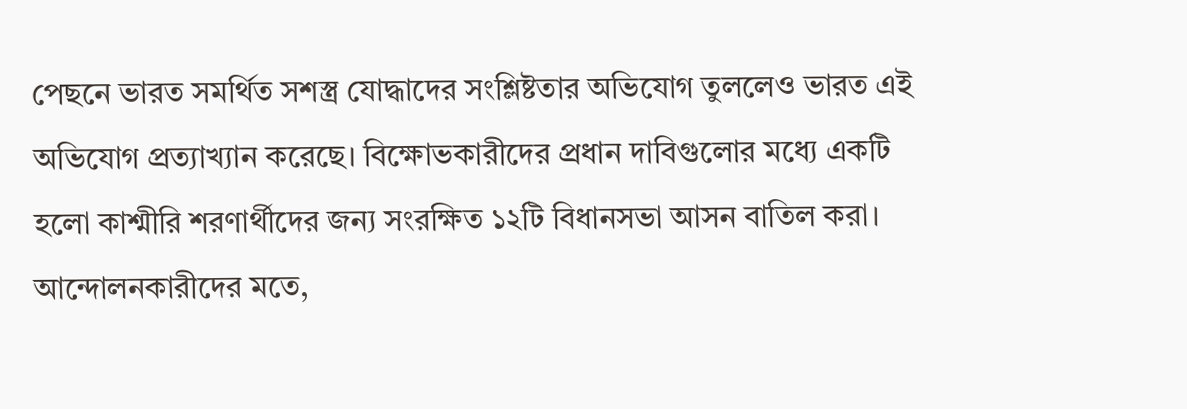পেছনে ভারত সমর্থিত সশস্ত্র যোদ্ধাদের সংশ্লিষ্টতার অভিযোগ তুললেও ভারত এই অভিযোগ প্রত্যাখ্যান করেছে। বিক্ষোভকারীদের প্রধান দাবিগুলোর মধ্যে একটি হলো কাশ্মীরি শরণার্থীদের জন্য সংরক্ষিত ১২টি বিধানসভা আসন বাতিল করা।
আন্দোলনকারীদের মতে,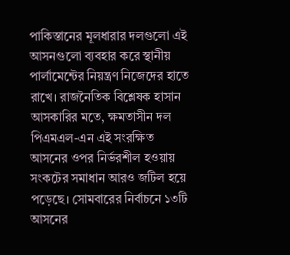পাকিস্তানের মূলধারার দলগুলো এই আসনগুলো ব্যবহার করে স্থানীয় পার্লামেন্টের নিয়ন্ত্রণ নিজেদের হাতে রাখে। রাজনৈতিক বিশ্লেষক হাসান আসকারির মতে, ক্ষমতাসীন দল পিএমএল-এন এই সংরক্ষিত আসনের ওপর নির্ভরশীল হওয়ায় সংকটের সমাধান আরও জটিল হয়ে পড়েছে। সোমবারের নির্বাচনে ১৩টি আসনের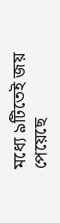মধ্যে ৯টিতেই জয় পেয়েছে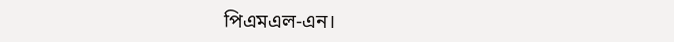পিএমএল-এন।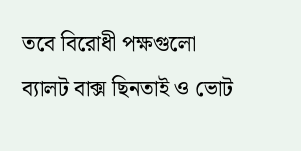তবে বিরোধী পক্ষগুলো ব্যালট বাক্স ছিনতাই ও ভোট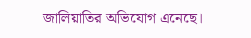জালিয়াতির অভিযোগ এনেছে।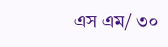এস এম/ ৩০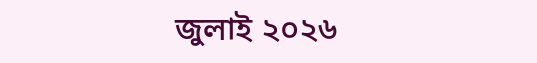জুলাই ২০২৬